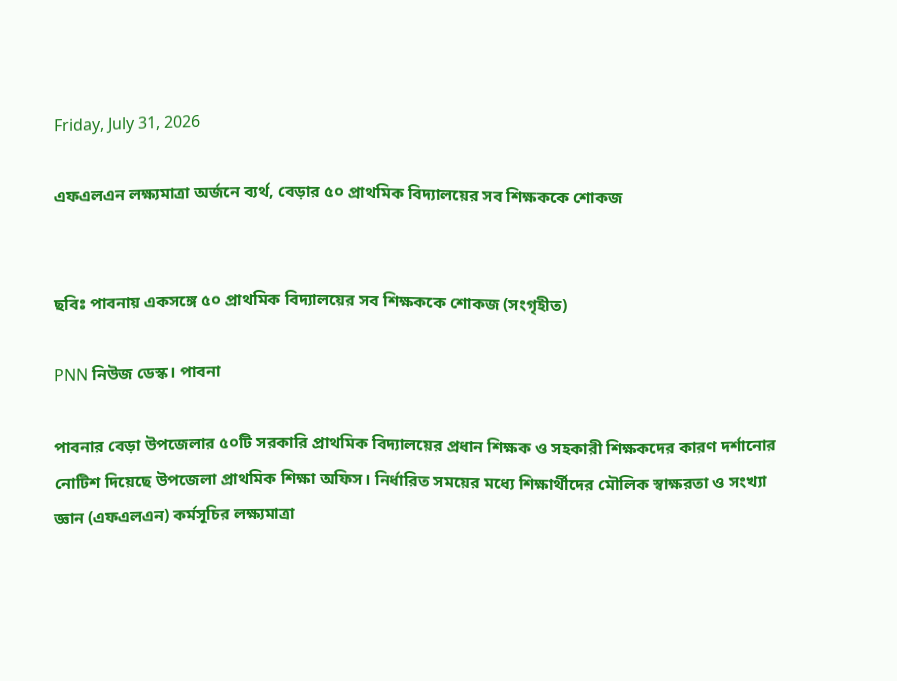Friday, July 31, 2026

এফএলএন লক্ষ্যমাত্রা অর্জনে ব্যর্থ, বেড়ার ৫০ প্রাথমিক বিদ্যালয়ের সব শিক্ষককে শোকজ


ছবিঃ পাবনায় একসঙ্গে ৫০ প্রাথমিক বিদ্যালয়ের সব শিক্ষককে শোকজ (সংগৃহীত)

PNN নিউজ ডেস্ক। পাবনা

পাবনার বেড়া উপজেলার ৫০টি সরকারি প্রাথমিক বিদ্যালয়ের প্রধান শিক্ষক ও সহকারী শিক্ষকদের কারণ দর্শানোর নোটিশ দিয়েছে উপজেলা প্রাথমিক শিক্ষা অফিস। নির্ধারিত সময়ের মধ্যে শিক্ষার্থীদের মৌলিক স্বাক্ষরতা ও সংখ্যা জ্ঞান (এফএলএন) কর্মসূচির লক্ষ্যমাত্রা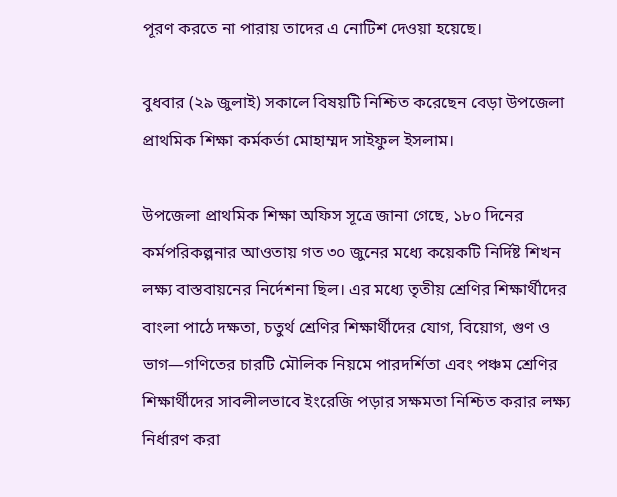পূরণ করতে না পারায় তাদের এ নোটিশ দেওয়া হয়েছে।

বুধবার (২৯ জুলাই) সকালে বিষয়টি নিশ্চিত করেছেন বেড়া উপজেলা প্রাথমিক শিক্ষা কর্মকর্তা মোহাম্মদ সাইফুল ইসলাম।

উপজেলা প্রাথমিক শিক্ষা অফিস সূত্রে জানা গেছে, ১৮০ দিনের কর্মপরিকল্পনার আওতায় গত ৩০ জুনের মধ্যে কয়েকটি নির্দিষ্ট শিখন লক্ষ্য বাস্তবায়নের নির্দেশনা ছিল। এর মধ্যে তৃতীয় শ্রেণির শিক্ষার্থীদের বাংলা পাঠে দক্ষতা, চতুর্থ শ্রেণির শিক্ষার্থীদের যোগ, বিয়োগ, গুণ ও ভাগ—গণিতের চারটি মৌলিক নিয়মে পারদর্শিতা এবং পঞ্চম শ্রেণির শিক্ষার্থীদের সাবলীলভাবে ইংরেজি পড়ার সক্ষমতা নিশ্চিত করার লক্ষ্য নির্ধারণ করা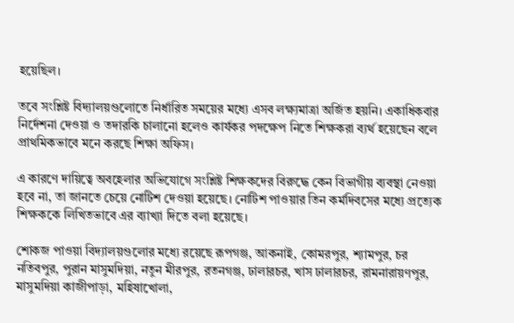হয়েছিল।

তবে সংশ্লিষ্ট বিদ্যালয়গুলোতে নির্ধারিত সময়ের মধ্যে এসব লক্ষ্যমাত্রা অর্জিত হয়নি। একাধিকবার নির্দেশনা দেওয়া ও তদারকি চালানো হলেও কার্যকর পদক্ষেপ নিতে শিক্ষকরা ব্যর্থ হয়েছেন বলে প্রাথমিকভাবে মনে করছে শিক্ষা অফিস।

এ কারণে দায়িত্বে অবহেলার অভিযোগে সংশ্লিষ্ট শিক্ষকদের বিরুদ্ধে কেন বিভাগীয় ব্যবস্থা নেওয়া হবে না, তা জানতে চেয়ে নোটিশ দেওয়া হয়েছে। নোটিশ পাওয়ার তিন কর্মদিবসের মধ্যে প্রত্যেক শিক্ষককে লিখিতভাবে এর ব্যাখ্যা দিতে বলা হয়েছে।

শোকজ পাওয়া বিদ্যালয়গুলোর মধ্যে রয়েছে রূপগঞ্জ, আকনাই, কোমরপুর, শ্যামপুর, চর নতিবপুর, পুরান মাসুমদিয়া, নতুন মীরপুর, রতনগঞ্জ, ঢালারচর, খাস ঢালারচর, রামনারায়ণপুর, মাসুমদিয়া কাজীপাড়া, মহিষাখোলা,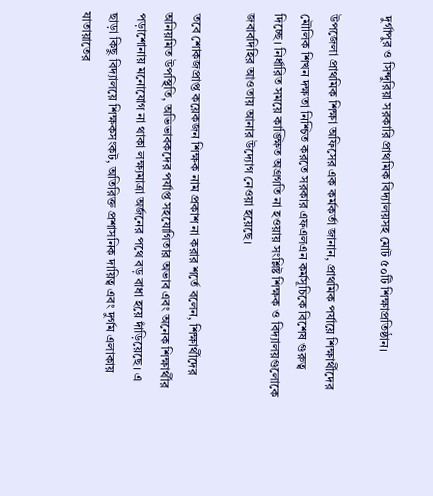দুর্গাপুর ও সিন্দুরিয়া সরকারি প্রাথমিক বিদ্যালয়সহ মোট ৫০টি শিক্ষাপ্রতিষ্ঠান।

উপজেলা প্রাথমিক শিক্ষা অফিসের এক কর্মকর্তা জানান, প্রাথমিক পর্যায়ে শিক্ষার্থীদের মৌলিক শিখন দক্ষতা নিশ্চিত করতে সরকার এফএলএন কর্মসূচিকে বিশেষ গুরুত্ব দিচ্ছে। নির্ধারিত সময়ে কাঙ্ক্ষিত অগ্রগতি না হওয়ায় সংশ্লিষ্ট শিক্ষক ও বিদ্যালয়গুলোকে জবাবদিহির আওতায় আনার উদ্যোগ নেওয়া হয়েছে।

তবে শোকজপ্রাপ্ত কয়েকজন শিক্ষক নাম প্রকাশ না করার শর্তে বলেন, শিক্ষার্থীদের অনিয়মিত উপস্থিতি, অভিভাবকদের পর্যাপ্ত সহযোগিতার অভাব এবং অনেক শিক্ষার্থীর পড়াশোনায় মনোযোগ না থাকা লক্ষ্যমাত্রা অর্জনের পথে বড় বাধা হয়ে দাঁড়িয়েছে। এ ছাড়া কিছু বিদ্যালয়ে শিক্ষকসংকট, অতিরিক্ত প্রশাসনিক দায়িত্ব এবং দুর্গম এলাকায় যাতায়াতের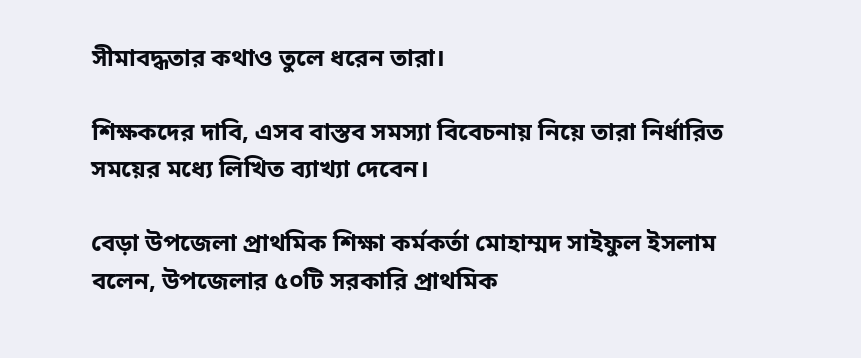সীমাবদ্ধতার কথাও তুলে ধরেন তারা।

শিক্ষকদের দাবি, এসব বাস্তব সমস্যা বিবেচনায় নিয়ে তারা নির্ধারিত সময়ের মধ্যে লিখিত ব্যাখ্যা দেবেন।

বেড়া উপজেলা প্রাথমিক শিক্ষা কর্মকর্তা মোহাম্মদ সাইফুল ইসলাম বলেন, উপজেলার ৫০টি সরকারি প্রাথমিক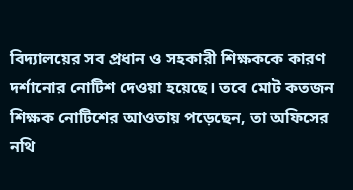বিদ্যালয়ের সব প্রধান ও সহকারী শিক্ষককে কারণ দর্শানোর নোটিশ দেওয়া হয়েছে। তবে মোট কতজন শিক্ষক নোটিশের আওতায় পড়েছেন, তা অফিসের নথি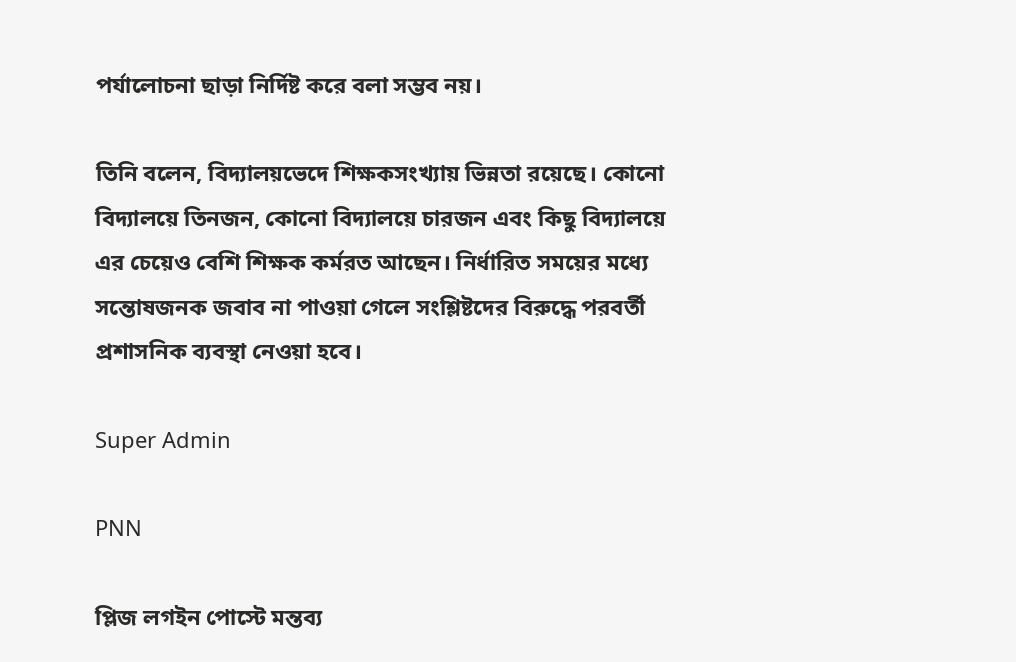পর্যালোচনা ছাড়া নির্দিষ্ট করে বলা সম্ভব নয়।

তিনি বলেন, বিদ্যালয়ভেদে শিক্ষকসংখ্যায় ভিন্নতা রয়েছে। কোনো বিদ্যালয়ে তিনজন, কোনো বিদ্যালয়ে চারজন এবং কিছু বিদ্যালয়ে এর চেয়েও বেশি শিক্ষক কর্মরত আছেন। নির্ধারিত সময়ের মধ্যে সন্তোষজনক জবাব না পাওয়া গেলে সংশ্লিষ্টদের বিরুদ্ধে পরবর্তী প্রশাসনিক ব্যবস্থা নেওয়া হবে।

Super Admin

PNN

প্লিজ লগইন পোস্টে মন্তব্য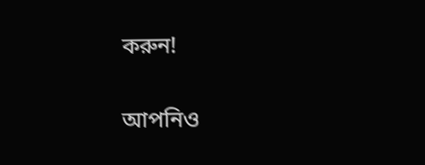করুন!

আপনিও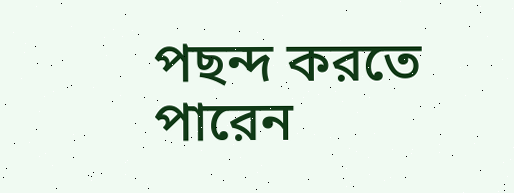পছন্দ করতে পারেন